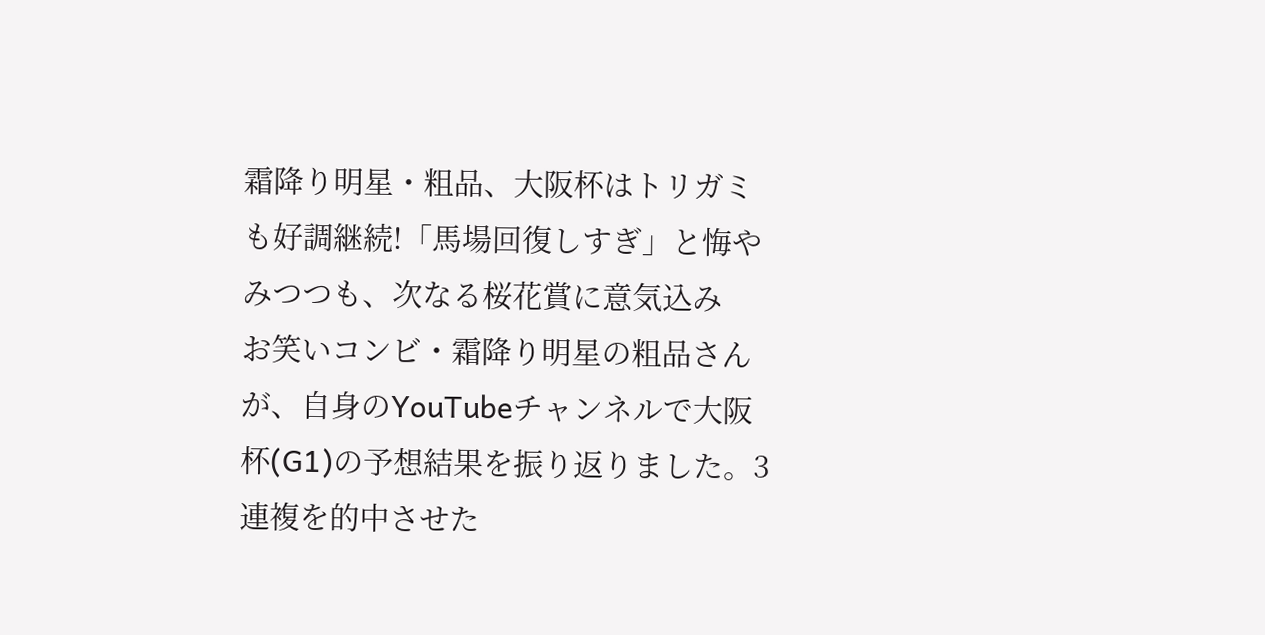霜降り明星・粗品、大阪杯はトリガミも好調継続!「馬場回復しすぎ」と悔やみつつも、次なる桜花賞に意気込み
お笑いコンビ・霜降り明星の粗品さんが、自身のYouTubeチャンネルで大阪杯(G1)の予想結果を振り返りました。3連複を的中させた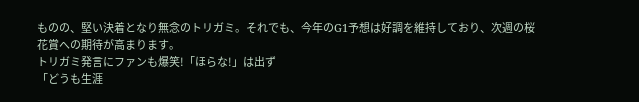ものの、堅い決着となり無念のトリガミ。それでも、今年のG1予想は好調を維持しており、次週の桜花賞への期待が高まります。
トリガミ発言にファンも爆笑!「ほらな!」は出ず
「どうも生涯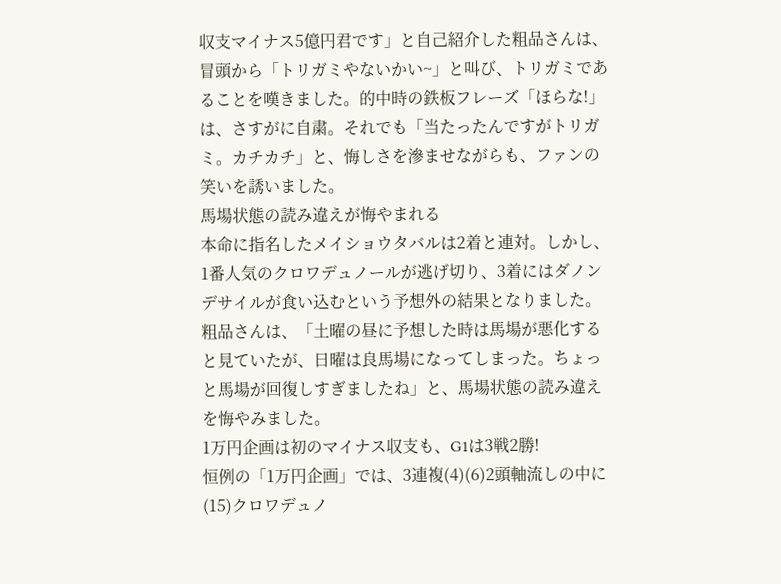収支マイナス5億円君です」と自己紹介した粗品さんは、冒頭から「トリガミやないかい~」と叫び、トリガミであることを嘆きました。的中時の鉄板フレーズ「ほらな!」は、さすがに自粛。それでも「当たったんですがトリガミ。カチカチ」と、悔しさを滲ませながらも、ファンの笑いを誘いました。
馬場状態の読み違えが悔やまれる
本命に指名したメイショウタバルは2着と連対。しかし、1番人気のクロワデュノールが逃げ切り、3着にはダノンデサイルが食い込むという予想外の結果となりました。粗品さんは、「土曜の昼に予想した時は馬場が悪化すると見ていたが、日曜は良馬場になってしまった。ちょっと馬場が回復しすぎましたね」と、馬場状態の読み違えを悔やみました。
1万円企画は初のマイナス収支も、G1は3戦2勝!
恒例の「1万円企画」では、3連複(4)(6)2頭軸流しの中に(15)クロワデュノ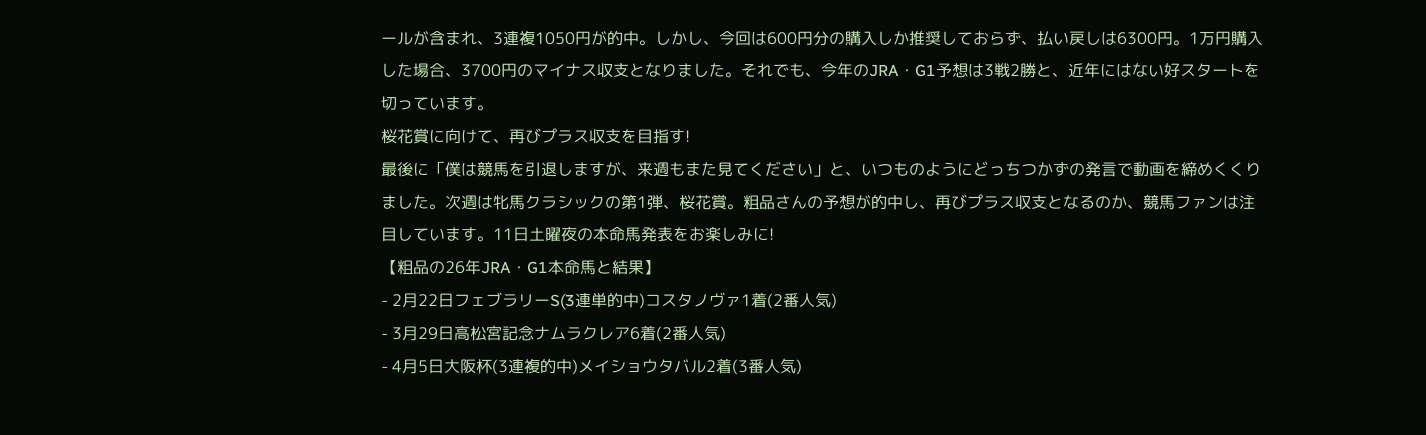ールが含まれ、3連複1050円が的中。しかし、今回は600円分の購入しか推奨しておらず、払い戻しは6300円。1万円購入した場合、3700円のマイナス収支となりました。それでも、今年のJRA・G1予想は3戦2勝と、近年にはない好スタートを切っています。
桜花賞に向けて、再びプラス収支を目指す!
最後に「僕は競馬を引退しますが、来週もまた見てください」と、いつものようにどっちつかずの発言で動画を締めくくりました。次週は牝馬クラシックの第1弾、桜花賞。粗品さんの予想が的中し、再びプラス収支となるのか、競馬ファンは注目しています。11日土曜夜の本命馬発表をお楽しみに!
【粗品の26年JRA・G1本命馬と結果】
- 2月22日フェブラリーS(3連単的中)コスタノヴァ1着(2番人気)
- 3月29日高松宮記念ナムラクレア6着(2番人気)
- 4月5日大阪杯(3連複的中)メイショウタバル2着(3番人気)